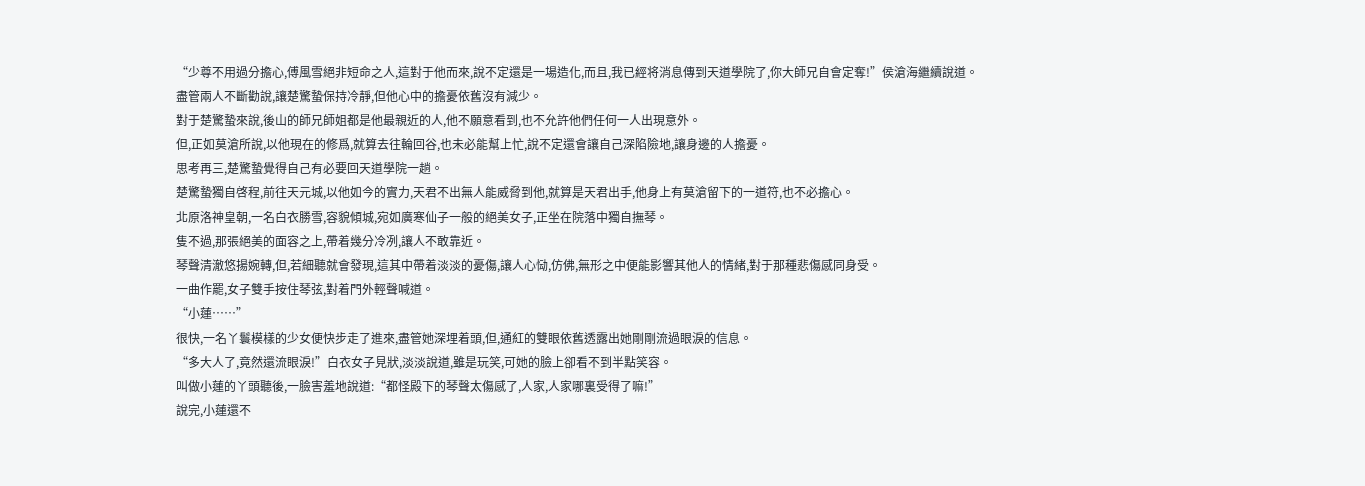“少尊不用過分擔心,傅風雪絕非短命之人,這對于他而來,說不定還是一場造化,而且,我已經将消息傳到天道學院了,你大師兄自會定奪!”侯滄海繼續說道。
盡管兩人不斷勸說,讓楚驚蟄保持冷靜,但他心中的擔憂依舊沒有減少。
對于楚驚蟄來說,後山的師兄師姐都是他最親近的人,他不願意看到,也不允許他們任何一人出現意外。
但,正如莫滄所說,以他現在的修爲,就算去往輪回谷,也未必能幫上忙,說不定還會讓自己深陷險地,讓身邊的人擔憂。
思考再三,楚驚蟄覺得自己有必要回天道學院一趟。
楚驚蟄獨自啓程,前往天元城,以他如今的實力,天君不出無人能威脅到他,就算是天君出手,他身上有莫滄留下的一道符,也不必擔心。
北原洛神皇朝,一名白衣勝雪,容貌傾城,宛如廣寒仙子一般的絕美女子,正坐在院落中獨自撫琴。
隻不過,那張絕美的面容之上,帶着幾分冷冽,讓人不敢靠近。
琴聲清澈悠揚婉轉,但,若細聽就會發現,這其中帶着淡淡的憂傷,讓人心恸,仿佛,無形之中便能影響其他人的情緒,對于那種悲傷感同身受。
一曲作罷,女子雙手按住琴弦,對着門外輕聲喊道。
“小蓮……”
很快,一名丫鬟模樣的少女便快步走了進來,盡管她深埋着頭,但,通紅的雙眼依舊透露出她剛剛流過眼淚的信息。
“多大人了,竟然還流眼淚!”白衣女子見狀,淡淡說道,雖是玩笑,可她的臉上卻看不到半點笑容。
叫做小蓮的丫頭聽後,一臉害羞地說道:“都怪殿下的琴聲太傷感了,人家,人家哪裏受得了嘛!”
說完,小蓮還不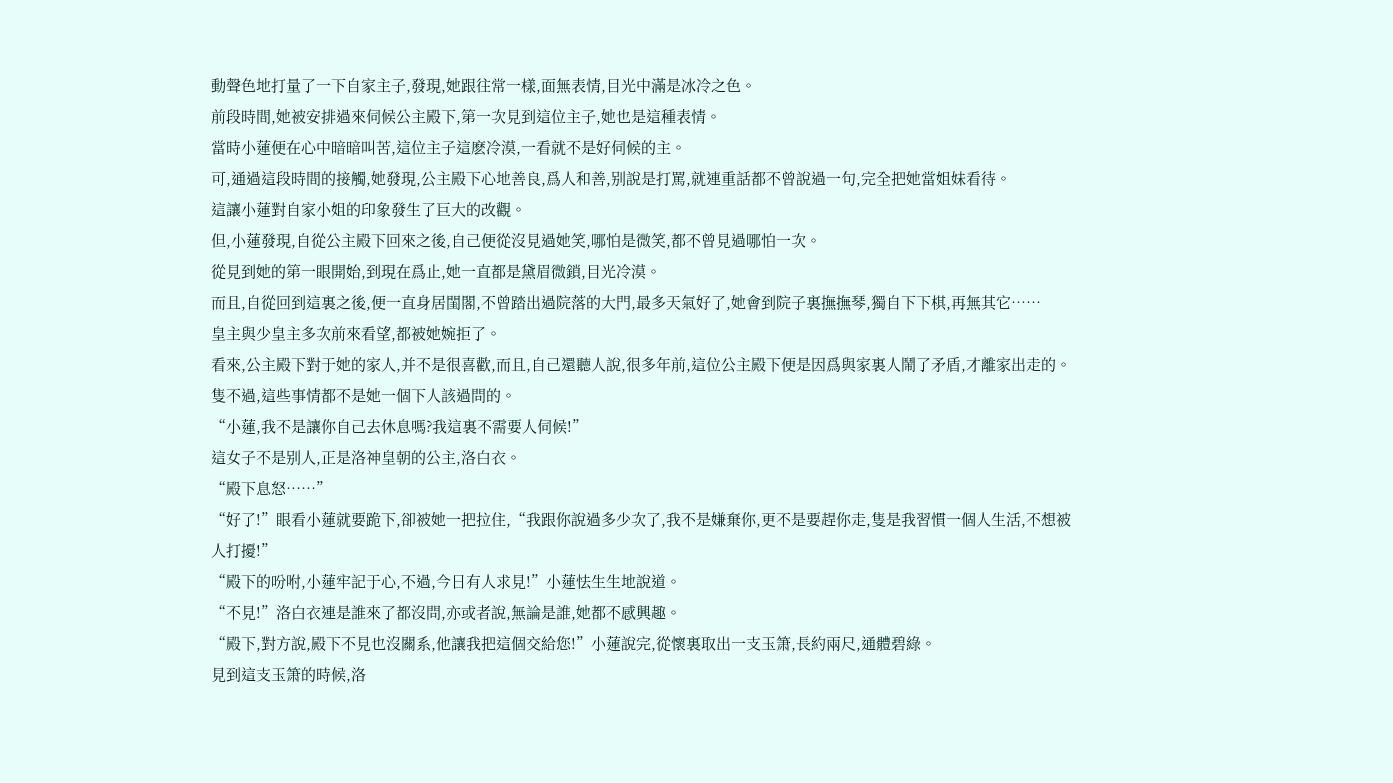動聲色地打量了一下自家主子,發現,她跟往常一樣,面無表情,目光中滿是冰冷之色。
前段時間,她被安排過來伺候公主殿下,第一次見到這位主子,她也是這種表情。
當時小蓮便在心中暗暗叫苦,這位主子這麽冷漠,一看就不是好伺候的主。
可,通過這段時間的接觸,她發現,公主殿下心地善良,爲人和善,别說是打罵,就連重話都不曾說過一句,完全把她當姐妹看待。
這讓小蓮對自家小姐的印象發生了巨大的改觀。
但,小蓮發現,自從公主殿下回來之後,自己便從沒見過她笑,哪怕是微笑,都不曾見過哪怕一次。
從見到她的第一眼開始,到現在爲止,她一直都是黛眉微鎖,目光冷漠。
而且,自從回到這裏之後,便一直身居閨閣,不曾踏出過院落的大門,最多天氣好了,她會到院子裏撫撫琴,獨自下下棋,再無其它……
皇主與少皇主多次前來看望,都被她婉拒了。
看來,公主殿下對于她的家人,并不是很喜歡,而且,自己還聽人說,很多年前,這位公主殿下便是因爲與家裏人鬧了矛盾,才離家出走的。
隻不過,這些事情都不是她一個下人該過問的。
“小蓮,我不是讓你自己去休息嗎?我這裏不需要人伺候!”
這女子不是别人,正是洛神皇朝的公主,洛白衣。
“殿下息怒……”
“好了!”眼看小蓮就要跪下,卻被她一把拉住,“我跟你說過多少次了,我不是嫌棄你,更不是要趕你走,隻是我習慣一個人生活,不想被人打擾!”
“殿下的吩咐,小蓮牢記于心,不過,今日有人求見!”小蓮怯生生地說道。
“不見!”洛白衣連是誰來了都沒問,亦或者說,無論是誰,她都不感興趣。
“殿下,對方說,殿下不見也沒關系,他讓我把這個交給您!”小蓮說完,從懷裏取出一支玉箫,長約兩尺,通體碧綠。
見到這支玉箫的時候,洛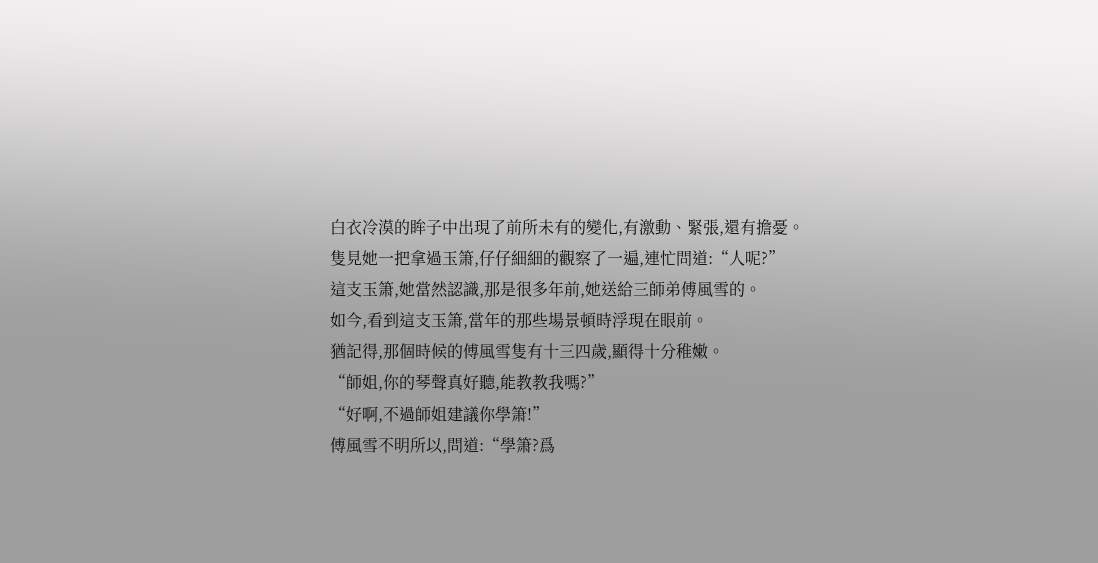白衣冷漠的眸子中出現了前所未有的變化,有激動、緊張,還有擔憂。
隻見她一把拿過玉箫,仔仔細細的觀察了一遍,連忙問道:“人呢?”
這支玉箫,她當然認識,那是很多年前,她送給三師弟傅風雪的。
如今,看到這支玉箫,當年的那些場景頓時浮現在眼前。
猶記得,那個時候的傅風雪隻有十三四歲,顯得十分稚嫩。
“師姐,你的琴聲真好聽,能教教我嗎?”
“好啊,不過師姐建議你學箫!”
傅風雪不明所以,問道:“學箫?爲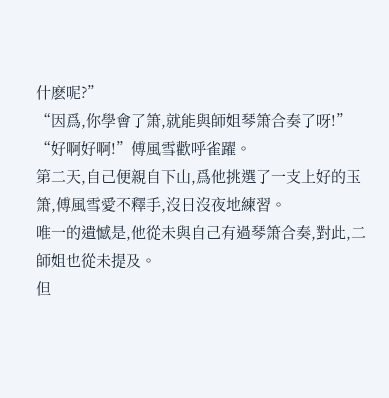什麽呢?”
“因爲,你學會了箫,就能與師姐琴箫合奏了呀!”
“好啊好啊!”傅風雪歡呼雀躍。
第二天,自己便親自下山,爲他挑選了一支上好的玉箫,傅風雪愛不釋手,沒日沒夜地練習。
唯一的遺憾是,他從未與自己有過琴箫合奏,對此,二師姐也從未提及。
但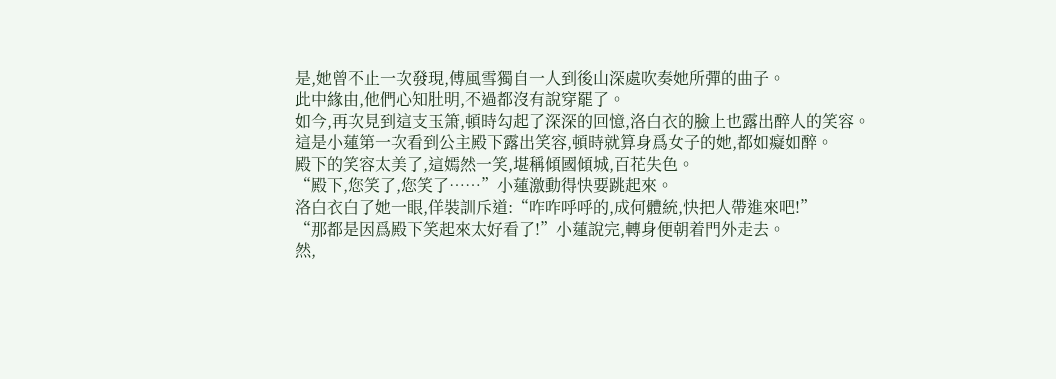是,她曾不止一次發現,傅風雪獨自一人到後山深處吹奏她所彈的曲子。
此中緣由,他們心知肚明,不過都沒有說穿罷了。
如今,再次見到這支玉箫,頓時勾起了深深的回憶,洛白衣的臉上也露出醉人的笑容。
這是小蓮第一次看到公主殿下露出笑容,頓時就算身爲女子的她,都如癡如醉。
殿下的笑容太美了,這嫣然一笑,堪稱傾國傾城,百花失色。
“殿下,您笑了,您笑了……”小蓮激動得快要跳起來。
洛白衣白了她一眼,佯裝訓斥道:“咋咋呼呼的,成何體統,快把人帶進來吧!”
“那都是因爲殿下笑起來太好看了!”小蓮說完,轉身便朝着門外走去。
然,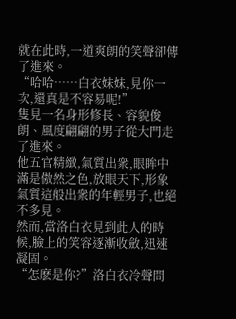就在此時,一道爽朗的笑聲卻傳了進來。
“哈哈……白衣妹妹,見你一次,還真是不容易呢!”
隻見一名身形修長、容貌俊朗、風度翩翩的男子從大門走了進來。
他五官精緻,氣質出衆,眼眸中滿是傲然之色,放眼天下,形象氣質這般出衆的年輕男子,也絕不多見。
然而,當洛白衣見到此人的時候,臉上的笑容逐漸收斂,迅速凝固。
“怎麽是你?”洛白衣冷聲問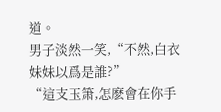道。
男子淡然一笑,“不然,白衣妹妹以爲是誰?”
“這支玉箫,怎麽會在你手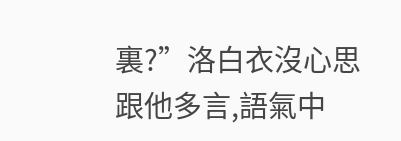裏?”洛白衣沒心思跟他多言,語氣中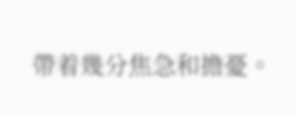帶着幾分焦急和擔憂。